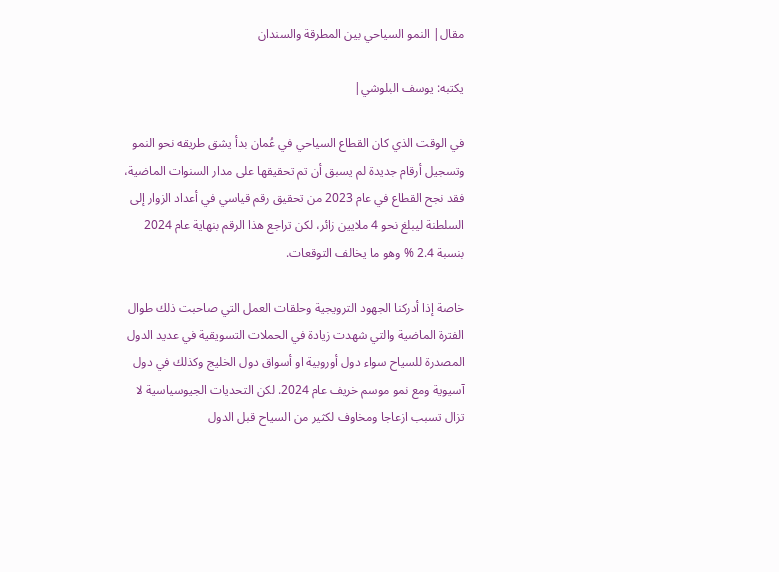مقال| النمو السياحي بين المطرقة والسندان

يكتبه: يوسف البلوشي|

في الوقت الذي كان القطاع السياحي في عُمان بدأ يشق طريقه نحو النمو وتسجيل أرقام جديدة لم يسبق أن تم تحقيقها على مدار السنوات الماضية، فقد نجح القطاع في عام 2023 من تحقيق رقم قياسي في أعداد الزوار إلى السلطنة ليبلغ نحو 4 ملايين زائر، لكن تراجع هذا الرقم بنهاية عام 2024 بنسبة 2.4 % وهو ما يخالف التوقعات.

خاصة إذا أدركنا الجهود الترويجية وحلقات العمل التي صاحبت ذلك طوال الفترة الماضية والتي شهدت زيادة في الحملات التسويقية في عديد الدول المصدرة للسياح سواء دول أوروبية او أسواق دول الخليج وكذلك في دول آسيوية ومع نمو موسم خريف عام 2024. لكن التحديات الجيوسياسية لا تزال تسبب ازعاجا ومخاوف لكثير من السياح قبل الدول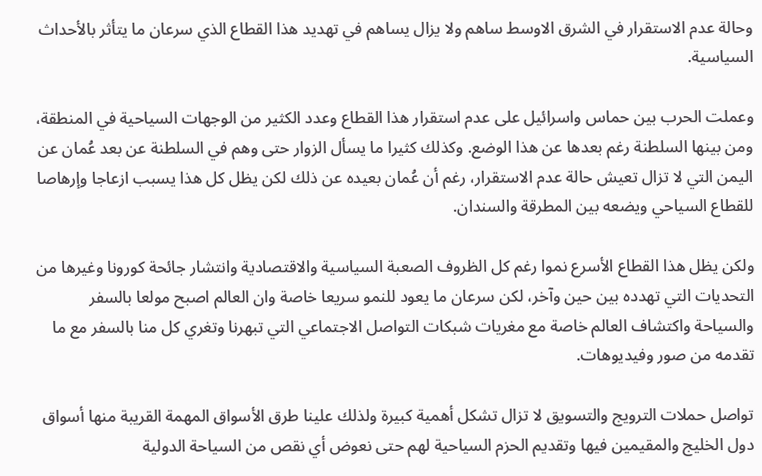وحالة عدم الاستقرار في الشرق الاوسط ساهم ولا يزال يساهم في تهديد هذا القطاع الذي سرعان ما يتأثر بالأحداث السياسية.

وعملت الحرب بين حماس واسرائيل على عدم استقرار هذا القطاع وعدد الكثير من الوجهات السياحية في المنطقة، ومن بينها السلطنة رغم بعدها عن هذا الوضع. وكذلك كثيرا ما يسأل الزوار حتى وهم في السلطنة عن بعد عُمان عن اليمن التي لا تزال تعيش حالة عدم الاستقرار، رغم أن عُمان بعيده عن ذلك لكن يظل كل هذا يسبب ازعاجا وإرهاصا للقطاع السياحي ويضعه بين المطرقة والسندان.

ولكن يظل هذا القطاع الأسرع نموا رغم كل الظروف الصعبة السياسية والاقتصادية وانتشار جائحة كورونا وغيرها من التحديات التي تهدده بين حين وآخر، لكن سرعان ما يعود للنمو سريعا خاصة وان العالم اصبح مولعا بالسفر والسياحة واكتشاف العالم خاصة مع مغريات شبكات التواصل الاجتماعي التي تبهرنا وتغري كل منا بالسفر مع ما تقدمه من صور وفيديوهات.

تواصل حملات الترويج والتسويق لا تزال تشكل أهمية كبيرة ولذلك علينا طرق الأسواق المهمة القريبة منها أسواق دول الخليج والمقيمين فيها وتقديم الحزم السياحية لهم حتى نعوض أي نقص من السياحة الدولية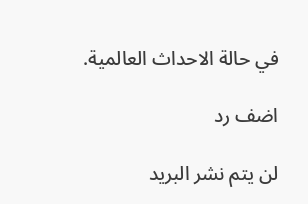في حالة الاحداث العالمية.

اضف رد

لن يتم نشر البريد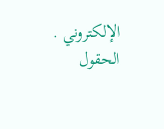الإلكتروني . الحقول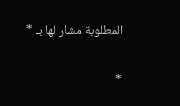المطلوبة مشار لها بـ *

*